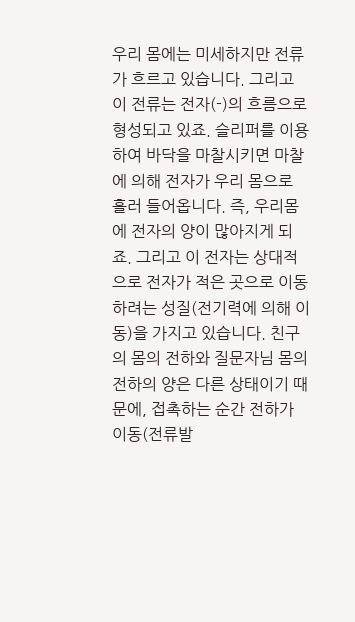우리 몸에는 미세하지만 전류가 흐르고 있습니다. 그리고 이 전류는 전자(-)의 흐름으로 형성되고 있죠. 슬리퍼를 이용하여 바닥을 마찰시키면 마찰에 의해 전자가 우리 몸으로 흘러 들어옵니다. 즉, 우리몸에 전자의 양이 많아지게 되죠. 그리고 이 전자는 상대적으로 전자가 적은 곳으로 이동하려는 성질(전기력에 의해 이동)을 가지고 있습니다. 친구의 몸의 전하와 질문자님 몸의 전하의 양은 다른 상태이기 때문에, 접촉하는 순간 전하가 이동(전류발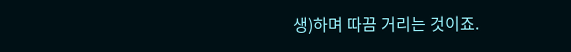생)하며 따끔 거리는 것이죠.